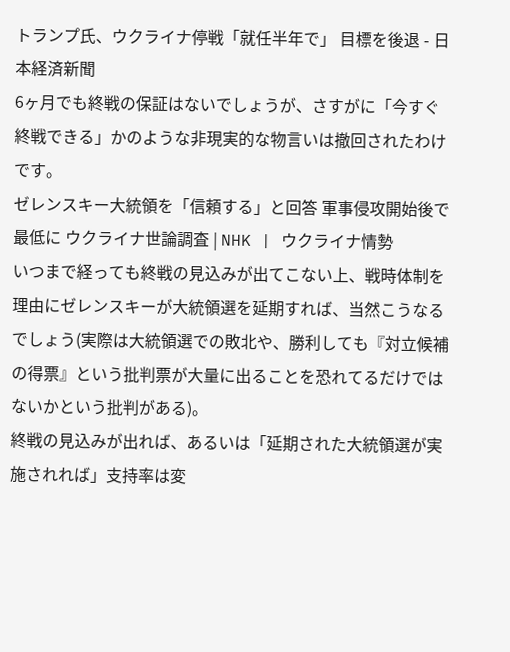トランプ氏、ウクライナ停戦「就任半年で」 目標を後退 - 日本経済新聞
6ヶ月でも終戦の保証はないでしょうが、さすがに「今すぐ終戦できる」かのような非現実的な物言いは撤回されたわけです。
ゼレンスキー大統領を「信頼する」と回答 軍事侵攻開始後で最低に ウクライナ世論調査 | NHK | ウクライナ情勢
いつまで経っても終戦の見込みが出てこない上、戦時体制を理由にゼレンスキーが大統領選を延期すれば、当然こうなるでしょう(実際は大統領選での敗北や、勝利しても『対立候補の得票』という批判票が大量に出ることを恐れてるだけではないかという批判がある)。
終戦の見込みが出れば、あるいは「延期された大統領選が実施されれば」支持率は変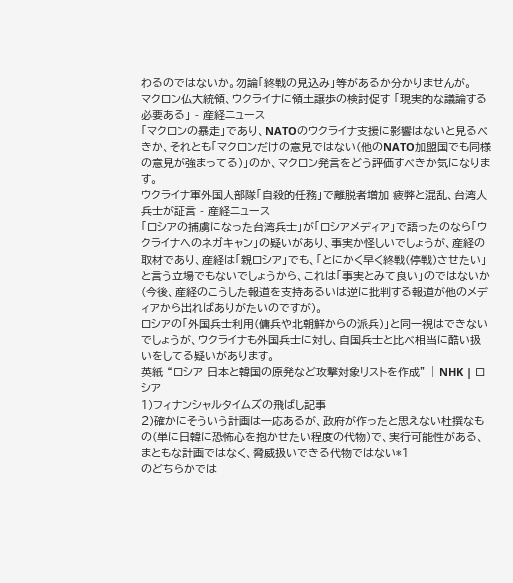わるのではないか。勿論「終戦の見込み」等があるか分かりませんが。
マクロン仏大統領、ウクライナに領土譲歩の検討促す 「現実的な議論する必要ある」 - 産経ニュース
「マクロンの暴走」であり、NATOのウクライナ支援に影響はないと見るべきか、それとも「マクロンだけの意見ではない(他のNATO加盟国でも同様の意見が強まってる)」のか、マクロン発言をどう評価すべきか気になります。
ウクライナ軍外国人部隊「自殺的任務」で離脱者増加 疲弊と混乱、台湾人兵士が証言 - 産経ニュース
「ロシアの捕虜になった台湾兵士」が「ロシアメディア」で語ったのなら「ウクライナへのネガキャン」の疑いがあり、事実か怪しいでしょうが、産経の取材であり、産経は「親ロシア」でも、「とにかく早く終戦(停戦)させたい」と言う立場でもないでしょうから、これは「事実とみて良い」のではないか(今後、産経のこうした報道を支持あるいは逆に批判する報道が他のメディアから出ればありがたいのですが)。
ロシアの「外国兵士利用(傭兵や北朝鮮からの派兵)」と同一視はできないでしょうが、ウクライナも外国兵士に対し、自国兵士と比べ相当に酷い扱いをしてる疑いがあります。
英紙 “ロシア 日本と韓国の原発など攻撃対象リストを作成” | NHK | ロシア
1)フィナンシャルタイムズの飛ばし記事
2)確かにそういう計画は一応あるが、政府が作ったと思えない杜撰なもの(単に日韓に恐怖心を抱かせたい程度の代物)で、実行可能性がある、まともな計画ではなく、脅威扱いできる代物ではない*1
のどちらかでは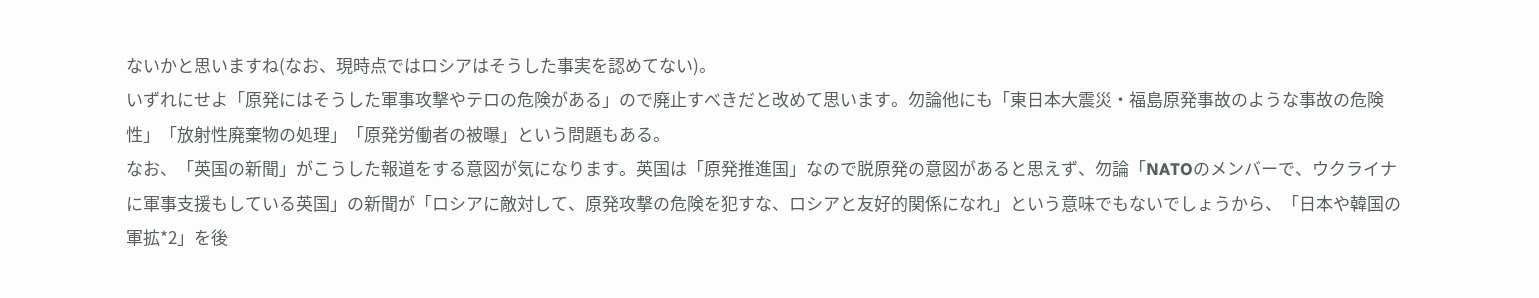ないかと思いますね(なお、現時点ではロシアはそうした事実を認めてない)。
いずれにせよ「原発にはそうした軍事攻撃やテロの危険がある」ので廃止すべきだと改めて思います。勿論他にも「東日本大震災・福島原発事故のような事故の危険性」「放射性廃棄物の処理」「原発労働者の被曝」という問題もある。
なお、「英国の新聞」がこうした報道をする意図が気になります。英国は「原発推進国」なので脱原発の意図があると思えず、勿論「NATOのメンバーで、ウクライナに軍事支援もしている英国」の新聞が「ロシアに敵対して、原発攻撃の危険を犯すな、ロシアと友好的関係になれ」という意味でもないでしょうから、「日本や韓国の軍拡*2」を後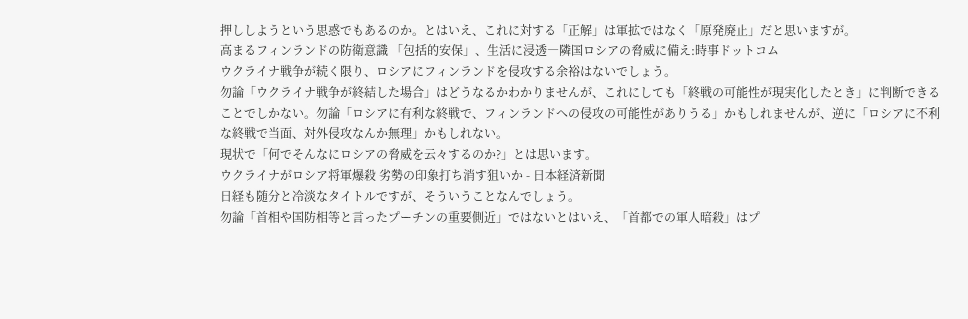押ししようという思惑でもあるのか。とはいえ、これに対する「正解」は軍拡ではなく「原発廃止」だと思いますが。
高まるフィンランドの防衛意識 「包括的安保」、生活に浸透―隣国ロシアの脅威に備え:時事ドットコム
ウクライナ戦争が続く限り、ロシアにフィンランドを侵攻する余裕はないでしょう。
勿論「ウクライナ戦争が終結した場合」はどうなるかわかりませんが、これにしても「終戦の可能性が現実化したとき」に判断できることでしかない。勿論「ロシアに有利な終戦で、フィンランドへの侵攻の可能性がありうる」かもしれませんが、逆に「ロシアに不利な終戦で当面、対外侵攻なんか無理」かもしれない。
現状で「何でそんなにロシアの脅威を云々するのか?」とは思います。
ウクライナがロシア将軍爆殺 劣勢の印象打ち消す狙いか - 日本経済新聞
日経も随分と冷淡なタイトルですが、そういうことなんでしょう。
勿論「首相や国防相等と言ったプーチンの重要側近」ではないとはいえ、「首都での軍人暗殺」はプ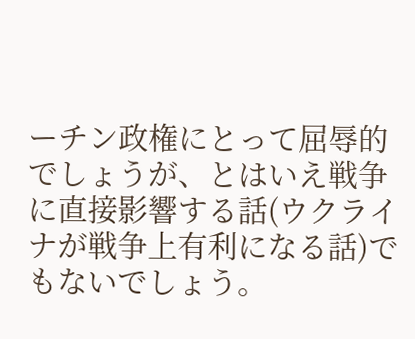ーチン政権にとって屈辱的でしょうが、とはいえ戦争に直接影響する話(ウクライナが戦争上有利になる話)でもないでしょう。